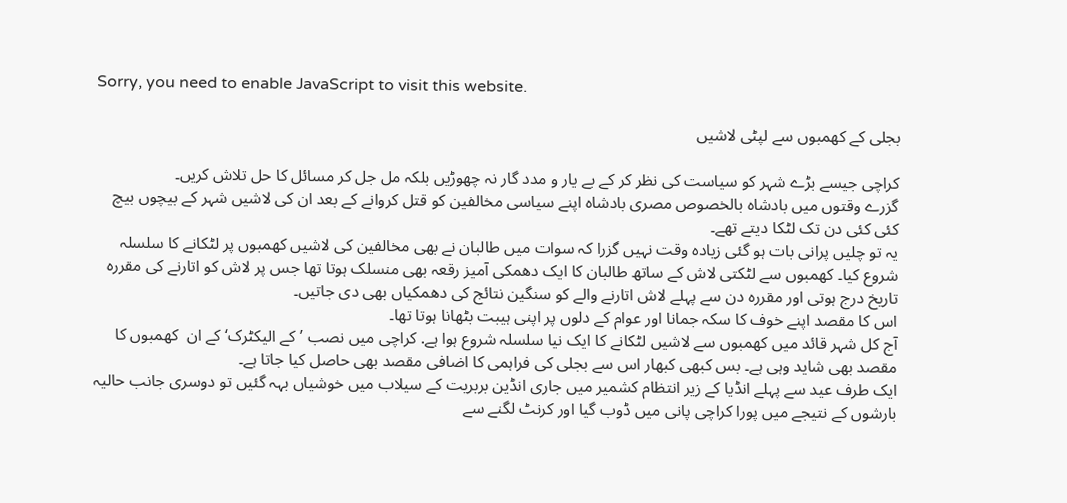Sorry, you need to enable JavaScript to visit this website.

بجلی کے کھمبوں سے لپٹی لاشیں

کراچی جیسے بڑے شہر کو سیاست کی نظر کر کے بے یار و مدد گار نہ چھوڑیں بلکہ مل جل کر مسائل کا حل تلاش کریں۔
گزرے وقتوں میں بادشاہ بالخصوص مصری بادشاہ اپنے سیاسی مخالفین کو قتل کروانے کے بعد ان کی لاشیں شہر کے بیچوں بیچ کئی کئی دن تک لٹکا دیتے تھے۔
یہ تو چلیں پرانی بات ہو گئی زیادہ وقت نہیں گزرا کہ سوات میں طالبان نے بھی مخالفین کی لاشیں کھمبوں پر لٹکانے کا سلسلہ شروع کیا۔ کھمبوں سے لٹکتی لاش کے ساتھ طالبان کا ایک دھمکی آمیز رقعہ بھی منسلک ہوتا تھا جس پر لاش کو اتارنے کی مقررہ تاریخ درج ہوتی اور مقررہ دن سے پہلے لاش اتارنے والے کو سنگین نتائج کی دھمکیاں بھی دی جاتیں۔
اس کا مقصد اپنے خوف کا سکہ جمانا اور عوام کے دلوں پر اپنی ہیبت بٹھانا ہوتا تھا۔
آج کل شہر قائد میں کھمبوں سے لاشیں لٹکانے کا ایک نیا سلسلہ شروع ہوا ہے. کراچی میں نصب ’کے الیکٹرک‘ کے ان  کھمبوں کا مقصد بھی شاید وہی ہے۔ بس کبھی کبھار اس سے بجلی کی فراہمی کا اضافی مقصد بھی حاصل کیا جاتا ہے۔
ایک طرف عید سے پہلے انڈیا کے زیر انتظام کشمیر میں جاری انڈین بربریت کے سیلاب میں خوشیاں بہہ گئیں تو دوسری جانب حالیہ بارشوں کے نتیجے میں پورا کراچی پانی میں ڈوب گیا اور کرنٹ لگنے سے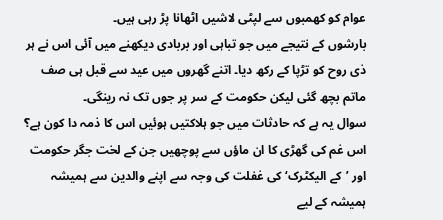عوام کو کھمبوں سے لپٹی لاشیں اٹھانا پڑ رہی ہیں۔
بارشوں کے نتیجے میں جو تباہی اور بربادی دیکھنے میں آئی اس نے ہر ذی روح کو تڑپا کے رکھ دیا۔ اتنے گھروں میں عید سے قبل ہی صف ماتم بچھ گئی لیکن حکومت کے سر پر جوں تک نہ رینگی۔
سوال یہ ہے کہ حادثات میں جو ہلاکتیں ہوئیں اس کا ذمہ دا کون ہے؟ اس غم کی گھڑی کا ان ماؤں سے پوچھیں جن کے لخت جگر حکومت اور ’کے الیکٹرک‘ کی غفلت کی وجہ سے اپنے والدین سے ہمیشہ ہمیشہ کے لیے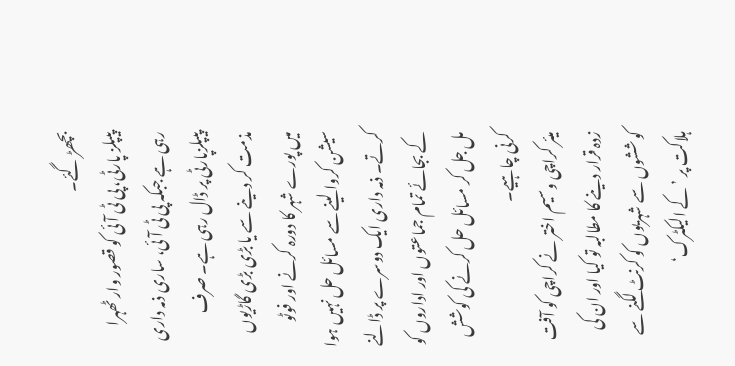بچھڑ گئے۔
پیپلز پارٹی، پی ٹی آئی کو قصور وار ٹھہرا رہی ہے جبکہ پی ٹی آئی، ساری ذمہ داری پیپلزپارٹی پر ڈال رہی ہے۔ صرف مذمت کر دینے سے یا بڑی بڑی گاڑیوں میں پورے شہر کا دورہ کرنے اور فوٹو سیشن کروا لینے سے مسائل حل نہیں ہوا کرتے۔ ذمہ داری ایک دوسرے پر ڈالنے کے بجائے تمام جماعتوں اور اداروں کو مل جل کر مسائل حل کرنے کی کوشش کرنی چاہیے۔
میئر کراچی وسیم اختر نے کراچی کو آفت زدہ قرار دینے کا مطالبہ تو کیا اور ان کی کوششوں سے شہریوں کو کرنٹ لگنے سے ہلاکت پر ’کے الیکٹرک‘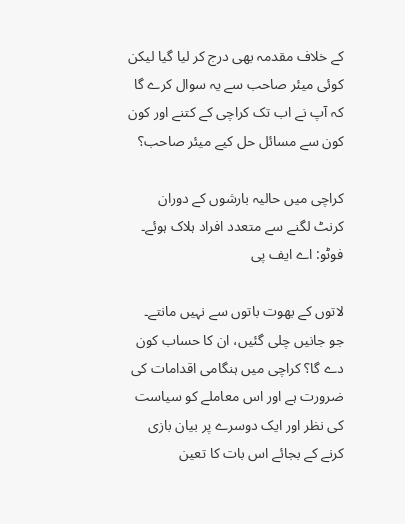کے خلاف مقدمہ بھی درج کر لیا گیا لیکن کوئی میئر صاحب سے یہ سوال کرے گا کہ آپ نے اب تک کراچی کے کتنے اور کون کون سے مسائل حل کیے میئر صاحب؟

کراچی میں حالیہ بارشوں کے دوران کرنٹ لگنے سے متعدد افراد ہلاک ہوئے۔ فوٹو: اے ایف پی

لاتوں کے بھوت باتوں سے نہیں مانتے۔ جو جانیں چلی گئیں، ان کا حساب کون دے گا؟ کراچی میں ہنگامی اقدامات کی ضرورت ہے اور اس معاملے کو سیاست کی نظر اور ایک دوسرے پر بیان بازی کرنے کے بجائے اس بات کا تعین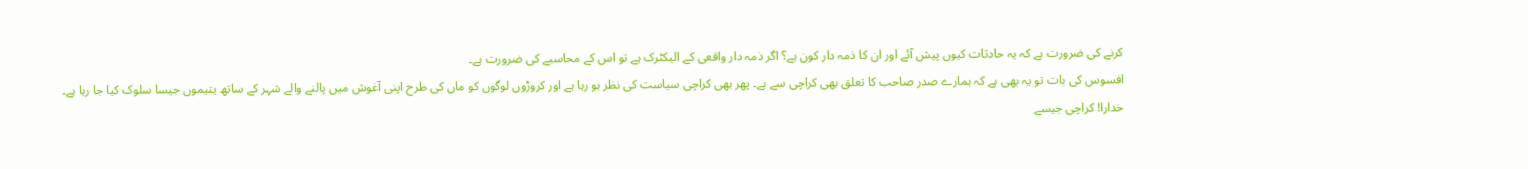کرنے کی ضرورت ہے کہ یہ حادثات کیوں پیش آئے اور ان کا ذمہ دار کون ہے؟ اگر ذمہ دار واقعی کے الیکٹرک ہے تو اس کے محاسبے کی ضرورت ہے۔
افسوس کی بات تو یہ بھی ہے کہ ہمارے صدر صاحب کا تعلق بھی کراچی سے ہے۔ پھر بھی کراچی سیاست کی نظر ہو رہا ہے اور کروڑوں لوگوں کو ماں کی طرح اپنی آغوش میں پالنے والے شہر کے ساتھ یتیموں جیسا سلوک کیا جا رہا ہے۔
خدارا! کراچی جیسے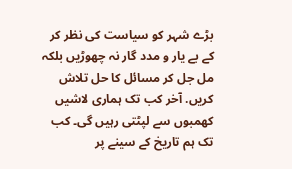بڑے شہر کو سیاست کی نظر کر کے بے یار و مدد گار نہ چھوڑیں بلکہ مل جل کر مسائل کا حل تلاش کریں. آخر کب تک ہماری لاشیں کھمبوں سے لپٹتی رہیں گی۔ کب تک ہم تاریخ کے سینے پر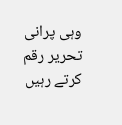وہی پرانی تحریر رقم کرتے رہیں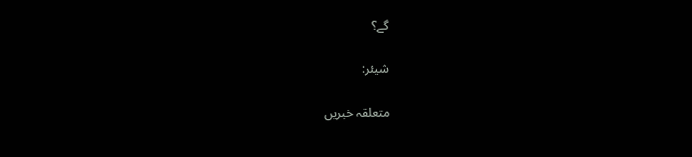گے؟

شیئر:

متعلقہ خبریں